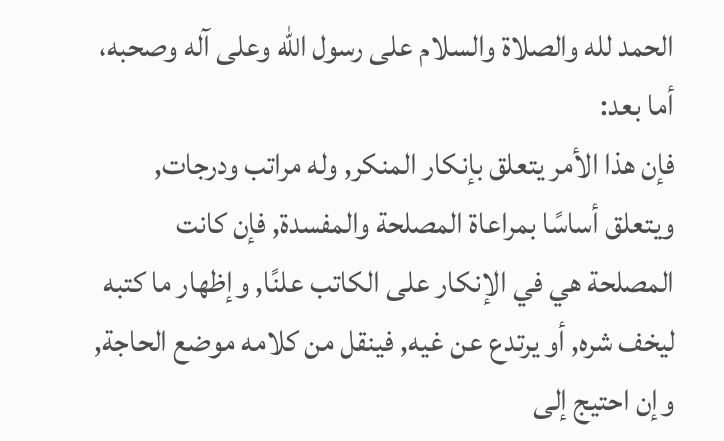الحمد لله والصلاة والسلام على رسول الله وعلى آله وصحبه، أما بعد:
فإن هذا الأمر يتعلق بإنكار المنكر, وله مراتب ودرجات, ويتعلق أساسًا بمراعاة المصلحة والمفسدة, فإن كانت المصلحة هي في الإنكار على الكاتب علنًا, وإظهار ما كتبه ليخف شره, أو يرتدع عن غيه, فينقل من كلامه موضع الحاجة, وإن احتيج إلى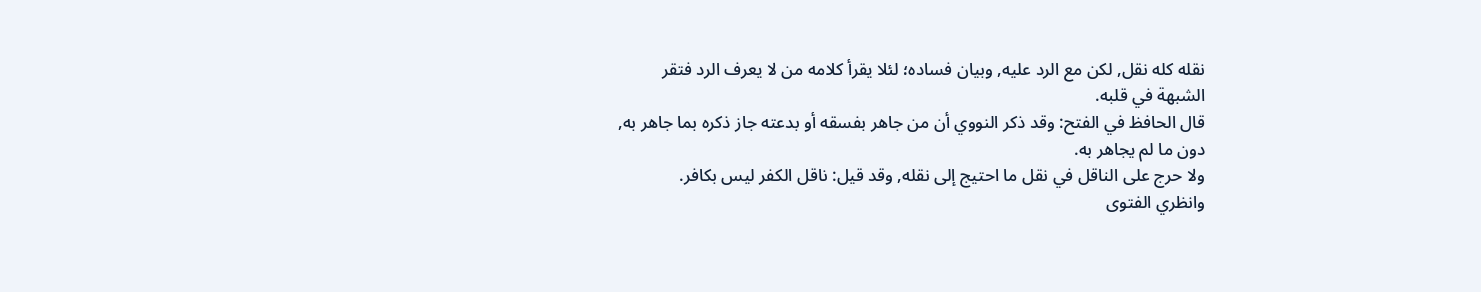نقله كله نقل, لكن مع الرد عليه, وبيان فساده؛ لئلا يقرأ كلامه من لا يعرف الرد فتقر الشبهة في قلبه.
قال الحافظ في الفتح: وقد ذكر النووي أن من جاهر بفسقه أو بدعته جاز ذكره بما جاهر به, دون ما لم يجاهر به.
ولا حرج على الناقل في نقل ما احتيج إلى نقله, وقد قيل: ناقل الكفر ليس بكافر.
وانظري الفتوى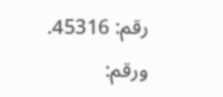رقم: 45316. ورقم: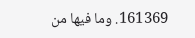161369. وما فيها من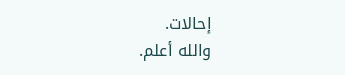إحالات.
والله أعلم.